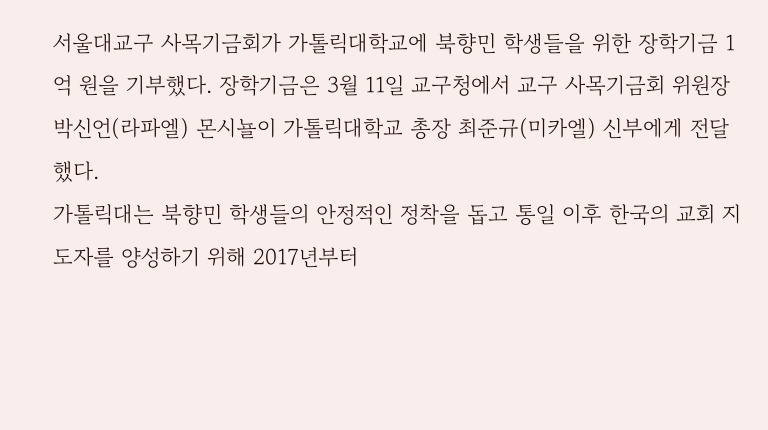서울대교구 사목기금회가 가톨릭대학교에 북향민 학생들을 위한 장학기금 1억 원을 기부했다. 장학기금은 3월 11일 교구청에서 교구 사목기금회 위원장 박신언(라파엘) 몬시뇰이 가톨릭대학교 총장 최준규(미카엘) 신부에게 전달했다.
가톨릭대는 북향민 학생들의 안정적인 정착을 돕고 통일 이후 한국의 교회 지도자를 양성하기 위해 2017년부터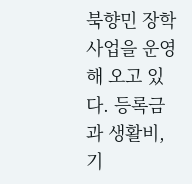북향민 장학 사업을 운영해 오고 있다. 등록금과 생활비, 기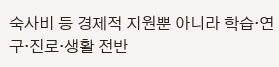숙사비 등 경제적 지원뿐 아니라 학습·연구·진로·생활 전반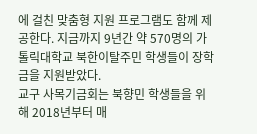에 걸친 맞춤형 지원 프로그램도 함께 제공한다. 지금까지 9년간 약 570명의 가톨릭대학교 북한이탈주민 학생들이 장학금을 지원받았다.
교구 사목기금회는 북향민 학생들을 위해 2018년부터 매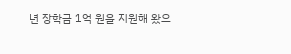년 장학금 1억 원을 지원해 왔으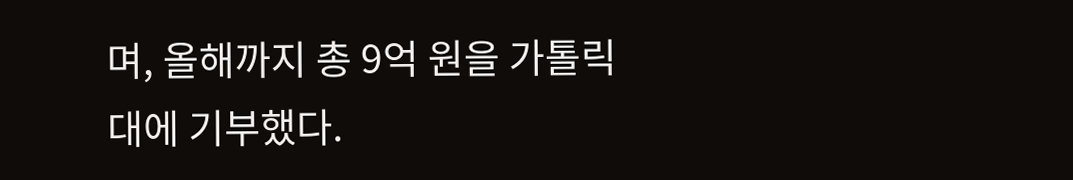며, 올해까지 총 9억 원을 가톨릭대에 기부했다.